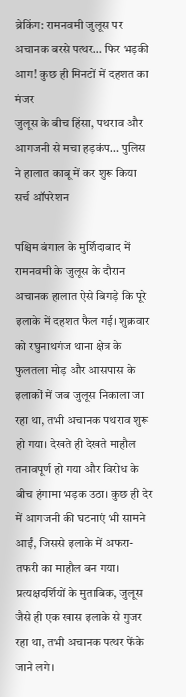ब्रेकिंग: रामनवमी जुलूस पर अचानक बरसे पत्थर… फिर भड़की आग! कुछ ही मिनटों में दहशत का मंजर
जुलूस के बीच हिंसा, पथराव और आगजनी से मचा हड़कंप… पुलिस ने हालात काबू में कर शुरू किया सर्च ऑपरेशन

पश्चिम बंगाल के मुर्शिदाबाद में रामनवमी के जुलूस के दौरान अचानक हालात ऐसे बिगड़े कि पूरे इलाके में दहशत फैल गई। शुक्रवार को रघुनाथगंज थाना क्षेत्र के फुलतला मोड़ और आसपास के इलाकों में जब जुलूस निकाला जा रहा था, तभी अचानक पथराव शुरू हो गया। देखते ही देखते माहौल तनावपूर्ण हो गया और विरोध के बीच हंगामा भड़क उठा। कुछ ही देर में आगजनी की घटनाएं भी सामने आईं, जिससे इलाके में अफरा-तफरी का माहौल बन गया।
प्रत्यक्षदर्शियों के मुताबिक, जुलूस जैसे ही एक खास इलाके से गुजर रहा था, तभी अचानक पत्थर फेंके जाने लगे।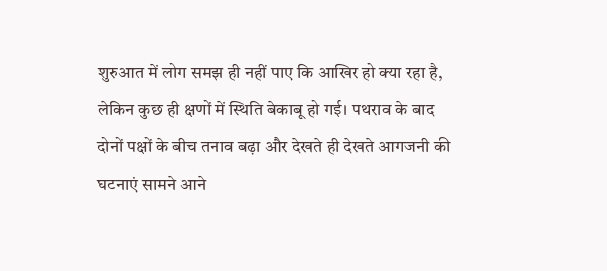शुरुआत में लोग समझ ही नहीं पाए कि आखिर हो क्या रहा है, लेकिन कुछ ही क्षणों में स्थिति बेकाबू हो गई। पथराव के बाद दोनों पक्षों के बीच तनाव बढ़ा और देखते ही देखते आगजनी की घटनाएं सामने आने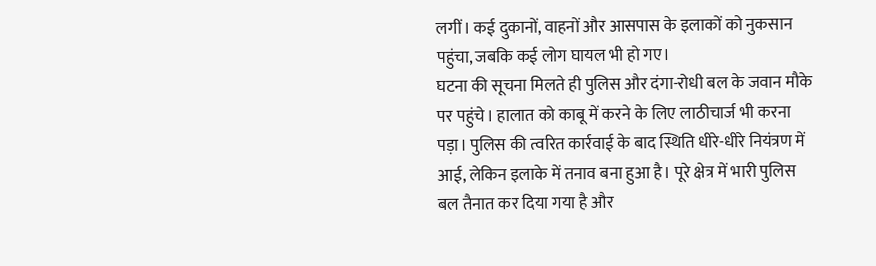लगीं। कई दुकानों, वाहनों और आसपास के इलाकों को नुकसान पहुंचा, जबकि कई लोग घायल भी हो गए।
घटना की सूचना मिलते ही पुलिस और दंगा-रोधी बल के जवान मौके पर पहुंचे। हालात को काबू में करने के लिए लाठीचार्ज भी करना पड़ा। पुलिस की त्वरित कार्रवाई के बाद स्थिति धीरे-धीरे नियंत्रण में आई, लेकिन इलाके में तनाव बना हुआ है। पूरे क्षेत्र में भारी पुलिस बल तैनात कर दिया गया है और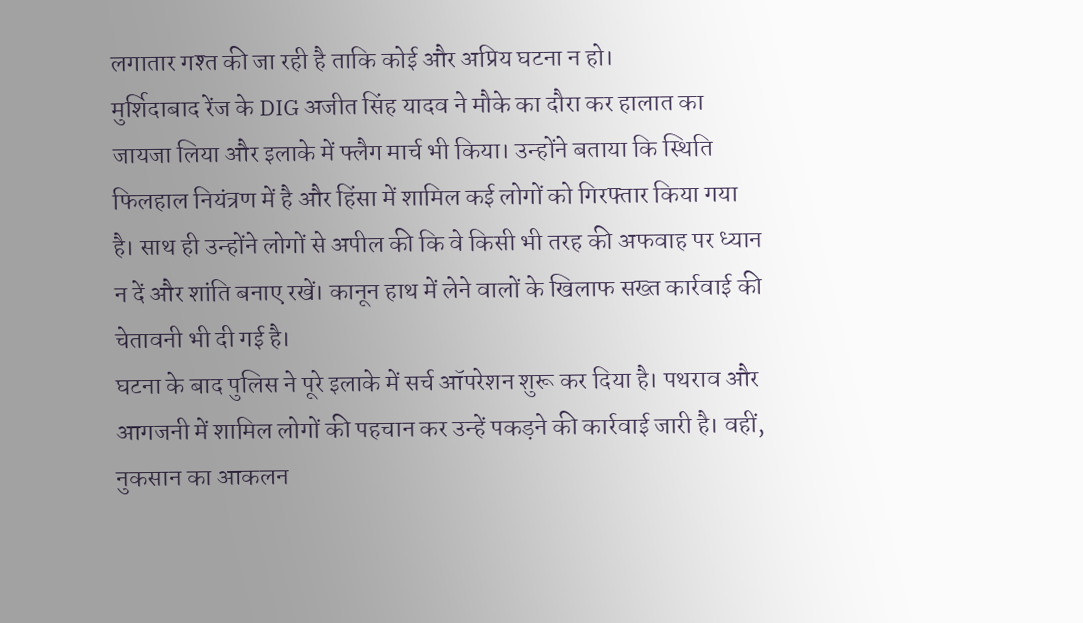लगातार गश्त की जा रही है ताकि कोई और अप्रिय घटना न हो।
मुर्शिदाबाद रेंज के DIG अजीत सिंह यादव ने मौके का दौरा कर हालात का जायजा लिया और इलाके में फ्लैग मार्च भी किया। उन्होंने बताया कि स्थिति फिलहाल नियंत्रण में है और हिंसा में शामिल कई लोगों को गिरफ्तार किया गया है। साथ ही उन्होंने लोगों से अपील की कि वे किसी भी तरह की अफवाह पर ध्यान न दें और शांति बनाए रखें। कानून हाथ में लेने वालों के खिलाफ सख्त कार्रवाई की चेतावनी भी दी गई है।
घटना के बाद पुलिस ने पूरे इलाके में सर्च ऑपरेशन शुरू कर दिया है। पथराव और आगजनी में शामिल लोगों की पहचान कर उन्हें पकड़ने की कार्रवाई जारी है। वहीं, नुकसान का आकलन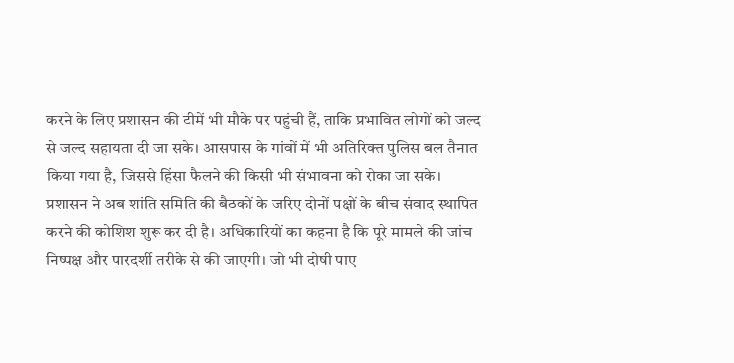करने के लिए प्रशासन की टीमें भी मौके पर पहुंची हैं, ताकि प्रभावित लोगों को जल्द से जल्द सहायता दी जा सके। आसपास के गांवों में भी अतिरिक्त पुलिस बल तैनात किया गया है, जिससे हिंसा फैलने की किसी भी संभावना को रोका जा सके।
प्रशासन ने अब शांति समिति की बैठकों के जरिए दोनों पक्षों के बीच संवाद स्थापित करने की कोशिश शुरू कर दी है। अधिकारियों का कहना है कि पूरे मामले की जांच निष्पक्ष और पारदर्शी तरीके से की जाएगी। जो भी दोषी पाए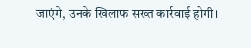जाएंगे, उनके खिलाफ सख्त कार्रवाई होगी।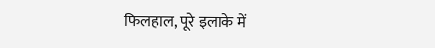फिलहाल, पूरे इलाके में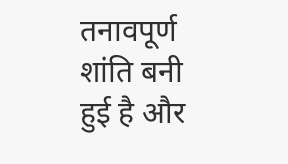तनावपूर्ण शांति बनी हुई है और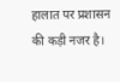हालात पर प्रशासन की कड़ी नजर है।